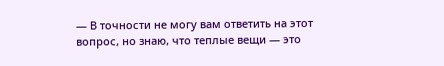— В точности не могу вам ответить на этот вопрос, но знаю, что теплые вещи — это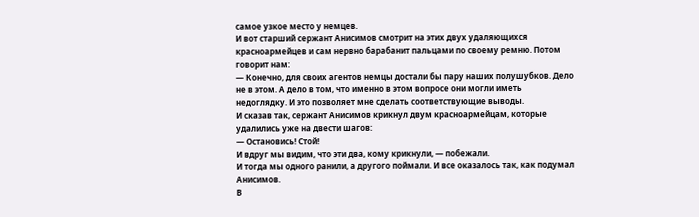самое узкое место у немцев.
И вот старший сержант Анисимов смотрит на этих двух удаляющихся красноармейцев и сам нервно барабанит пальцами по своему ремню. Потом говорит нам:
— Конечно, для своих агентов немцы достали бы пару наших полушубков. Дело не в этом. А дело в том, что именно в этом вопросе они могли иметь недоглядку. И это позволяет мне сделать соответствующие выводы.
И сказав так, сержант Анисимов крикнул двум красноармейцам, которые удалились уже на двести шагов:
— Остановись! Стой!
И вдруг мы видим, что эти два, кому крикнули, — побежали.
И тогда мы одного ранили, а другого поймали. И все оказалось так, как подумал Анисимов.
В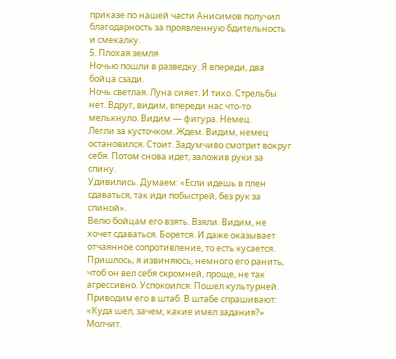приказе по нашей части Анисимов получил благодарность за проявленную бдительность и смекалку.
5. Плохая земля
Ночью пошли в разведку. Я впереди, два бойца сзади.
Ночь светлая. Луна сияет. И тихо. Стрельбы нет. Вдруг, видим, впереди нас что-то мелькнуло. Видим — фигура. Немец.
Легли за кусточком. Ждем. Видим, немец остановился. Стоит. Задумчиво смотрит вокруг себя. Потом снова идет, заложив руки за спину.
Удивились. Думаем: «Если идешь в плен сдаваться, так иди побыстрей, без рук за спиной».
Велю бойцам его взять. Взяли. Видим, не хочет сдаваться. Борется. И даже оказывает отчаянное сопротивление, то есть кусается.
Пришлось, я извиняюсь, немного его ранить, чтоб он вел себя скромней, проще, не так агрессивно. Успокоился. Пошел культурней.
Приводим его в штаб. В штабе спрашивают: «Куда шел, зачем, какие имел задания?» Молчит.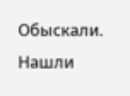Обыскали. Нашли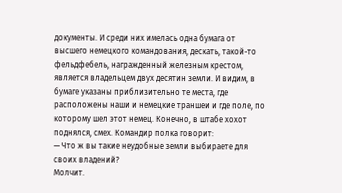документы. И среди них имелась одна бумага от высшего немецкого командования, дескать, такой-то фельдфебель, награжденный железным крестом, является владельцем двух десятин земли. И видим, в бумаге указаны приблизительно те места, где расположены наши и немецкие траншеи и где поле, по которому шел этот немец. Конечно, в штабе хохот поднялся, смех. Командир полка говорит:
— Что ж вы такие неудобные земли выбираете для своих владений?
Молчит.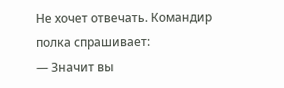Не хочет отвечать. Командир полка спрашивает:
— Значит вы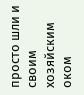просто шли и своим хозяйским оком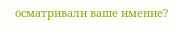осматривали ваше имение?